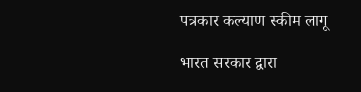पत्रकार कल्याण स्कीम लागू

भारत सरकार द्वारा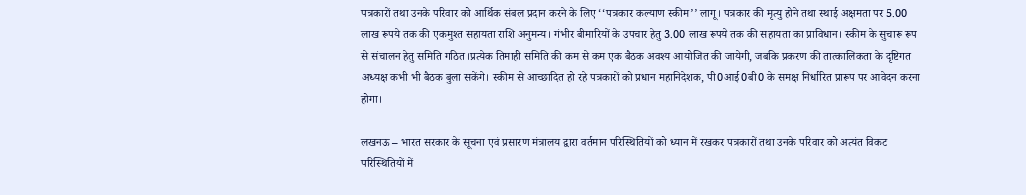पत्रकारों तथा उनके परिवार को आर्थिक संबल प्रदान करने के लिए ‘‘पत्रकार कल्याण स्कीम’’ लागू। पत्रकार की मृत्यु होने तथा स्थाई अक्षमता पर 5.00 लाख रूपये तक की एकमुश्त सहायता राशि अनुमन्य। गंभीर बीमारियों के उपचार हेतु 3.00 लाख रूपये तक की सहायता का प्राविधान। स्कीम के सुचारू रूप से संचालन हेतु समिति गठित।प्रत्येक तिमाही समिति की कम से कम एक बैठक अवश्य आयोजित की जायेगी, जबकि प्रकरण की तात्कालिकता के दृष्टिगत अध्यक्ष कभी भी बैठक बुला सकेंगे। स्कीम से आच्छादित हो रहे पत्रकारों को प्रधान महानिदेशक, पी0आई0बी0 के समक्ष निर्धारित प्रारूप पर आवेदन करना होगा।

लखनऊ – भारत सरकार के सूचना एवं प्रसारण मंत्रालय द्वारा वर्तमान परिस्थितियों को ध्यान में रखकर पत्रकारों तथा उनके परिवार को अत्यंत विकट परिस्थितियों में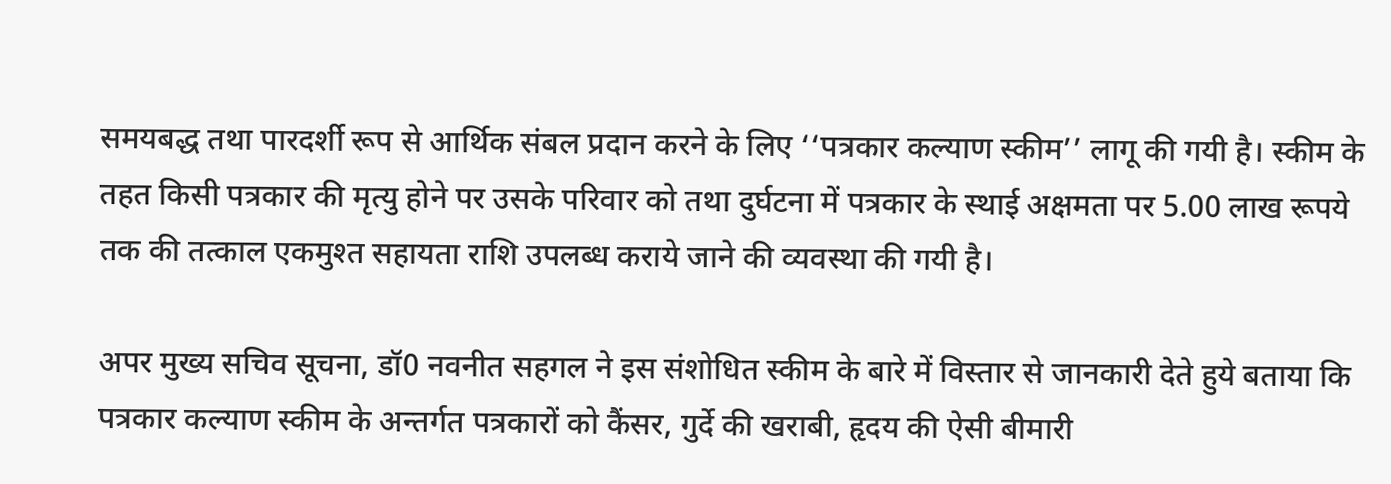समयबद्ध तथा पारदर्शी रूप से आर्थिक संबल प्रदान करने के लिए ‘‘पत्रकार कल्याण स्कीम’’ लागू की गयी है। स्कीम के तहत किसी पत्रकार की मृत्यु होने पर उसके परिवार को तथा दुर्घटना में पत्रकार के स्थाई अक्षमता पर 5.00 लाख रूपये तक की तत्काल एकमुश्त सहायता राशि उपलब्ध कराये जाने की व्यवस्था की गयी है।

अपर मुख्य सचिव सूचना, डॉ0 नवनीत सहगल ने इस संशोधित स्कीम के बारे में विस्तार से जानकारी देते हुये बताया कि पत्रकार कल्याण स्कीम के अन्तर्गत पत्रकारों को कैंसर, गुर्दे की खराबी, हृदय की ऐसी बीमारी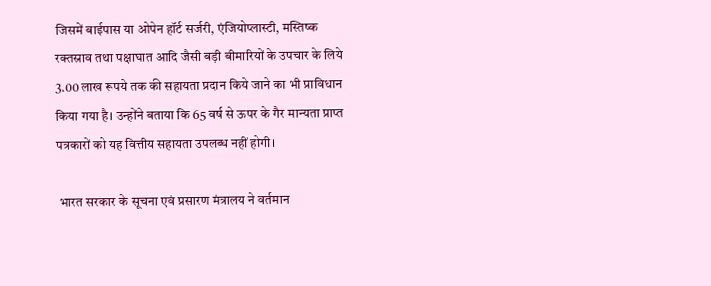जिसमें बाईपास या ओपेन हॉर्ट सर्जरी, एंजियोप्लास्टी, मस्तिष्क रक्तस्राव तथा पक्षाघात आदि जैसी बड़ी बीमारियों के उपचार के लिये 3.00 लाख रूपये तक की सहायता प्रदान किये जाने का भी प्राविधान किया गया है। उन्होंने बताया कि 65 वर्ष से ऊपर के गैर मान्यता प्राप्त पत्रकारों को यह वित्तीय सहायता उपलब्ध नहीं होगी।

 भारत सरकार के सूचना एवं प्रसारण मंत्रालय ने वर्तमान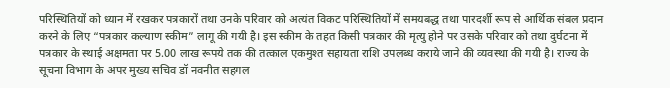परिस्थितियों को ध्यान में रखकर पत्रकारों तथा उनके परिवार को अत्यंत विकट परिस्थितियों में समयबद्ध तथा पारदर्शी रूप से आर्थिक संबल प्रदान करने के लिए “पत्रकार कल्याण स्कीम” लागू की गयी है। इस स्कीम के तहत किसी पत्रकार की मृत्यु होने पर उसके परिवार को तथा दुर्घटना में पत्रकार के स्थाई अक्षमता पर 5.00 लाख रूपये तक की तत्काल एकमुश्त सहायता राशि उपलब्ध कराये जाने की व्यवस्था की गयी है। राज्य के सूचना विभाग के अपर मुख्य सचिव डॉ नवनीत सहगल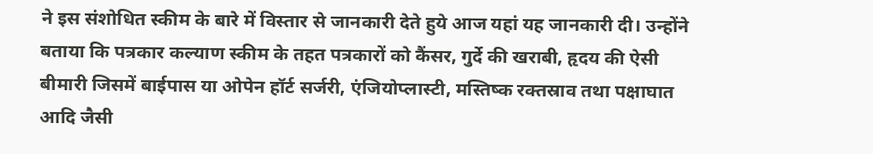ने इस संशोधित स्कीम के बारे में विस्तार से जानकारी देते हुये आज यहां यह जानकारी दी। उन्होंने बताया कि पत्रकार कल्याण स्कीम के तहत पत्रकारों को कैंसर, गुर्दे की खराबी, हृदय की ऐसी बीमारी जिसमें बाईपास या ओपेन हॉर्ट सर्जरी, एंजियोप्लास्टी, मस्तिष्क रक्तस्राव तथा पक्षाघात आदि जैसी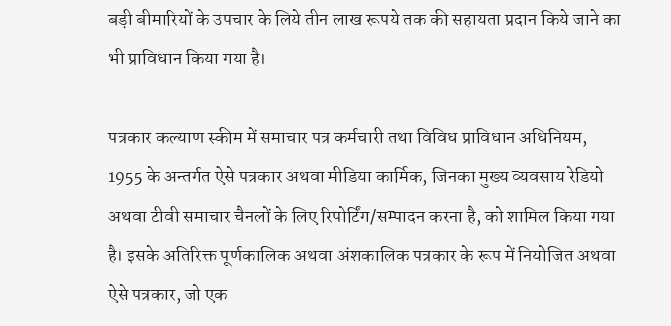बड़ी बीमारियों के उपचार के लिये तीन लाख रूपये तक की सहायता प्रदान किये जाने का भी प्राविधान किया गया है।

पत्रकार कल्याण स्कीम में समाचार पत्र कर्मचारी तथा विविध प्राविधान अधिनियम, 1955 के अन्तर्गत ऐसे पत्रकार अथवा मीडिया कार्मिक, जिनका मुख्य व्यवसाय रेडियो अथवा टीवी समाचार चैनलों के लिए रिपोर्टिंग/सम्पादन करना है, को शामिल किया गया है। इसके अतिरिक्त पूर्णकालिक अथवा अंशकालिक पत्रकार के रूप में नियोजित अथवा ऐसे पत्रकार, जो एक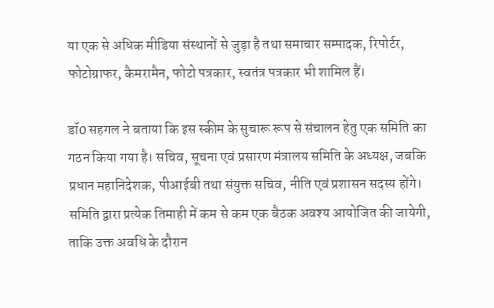या एक से अधिक मीडिया संस्थानों से जुड़ा है तथा समाचार सम्पादक, रिपोर्टर, फोटोग्राफर, कैमरामैन, फोटो पत्रकार, स्वतंत्र पत्रकार भी शामिल हैं।

डॉ0 सहगल ने बताया कि इस स्कीम के सुचारू रूप से संचालन हेतु एक समिति का गठन किया गया है। सचिव, सूचना एवं प्रसारण मंत्रालय समिति के अध्यक्ष, जबकि प्रधान महानिदेशक, पीआईबी तथा संयुक्त सचिव, नीति एवं प्रशासन सदस्य होंगे। समिति द्वारा प्रत्येक तिमाही में कम से कम एक बैठक अवश्य आयोजित की जायेगी, ताकि उक्त अवधि के दौरान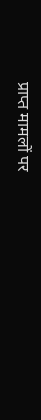प्राप्त मामलों पर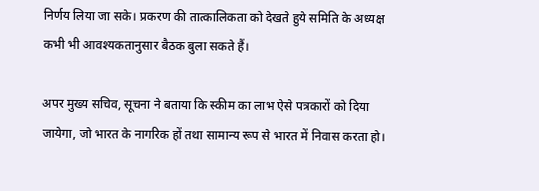निर्णय लिया जा सके। प्रकरण की तात्कालिकता को देखते हुये समिति के अध्यक्ष कभी भी आवश्यकतानुसार बैठक बुला सकते हैं।

अपर मुख्य सचिव, सूचना ने बताया कि स्कीम का लाभ ऐसे पत्रकारों को दिया जायेगा, जो भारत के नागरिक हों तथा सामान्य रूप से भारत में निवास करता हो।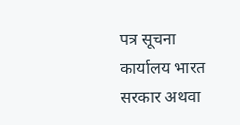पत्र सूचना कार्यालय भारत सरकार अथवा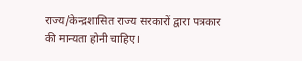राज्य/केन्द्रशासित राज्य सरकारों द्वारा पत्रकार की मान्यता होनी चाहिए।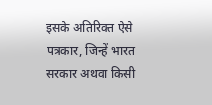इसके अतिरिक्त ऐसे पत्रकार, जिन्हें भारत सरकार अथवा किसी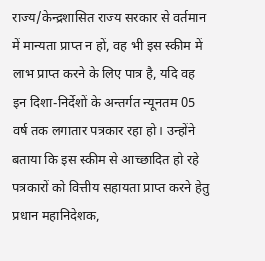राज्य/केन्द्रशासित राज्य सरकार से वर्तमान में मान्यता प्राप्त न हों, वह भी इस स्कीम में लाभ प्राप्त करने के लिए पात्र है, यदि वह इन दिशा-निर्देशों के अन्तर्गत न्यूनतम 05 वर्ष तक लगातार पत्रकार रहा हो। उन्होंने बताया कि इस स्कीम से आच्छादित हो रहे पत्रकारों को वित्तीय सहायता प्राप्त करने हेतु प्रधान महानिदेशक,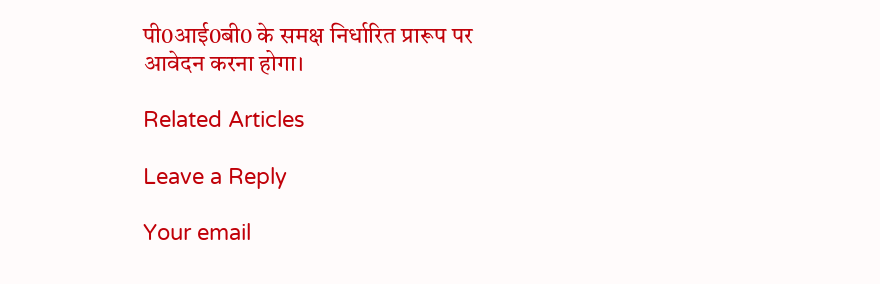पी0आई0बी0 के समक्ष निर्धारित प्रारूप पर आवेदन करना होगा।

Related Articles

Leave a Reply

Your email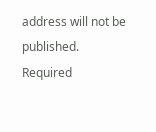address will not be published. Required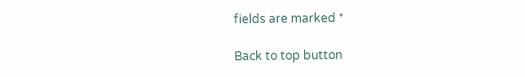fields are marked *

Back to top button